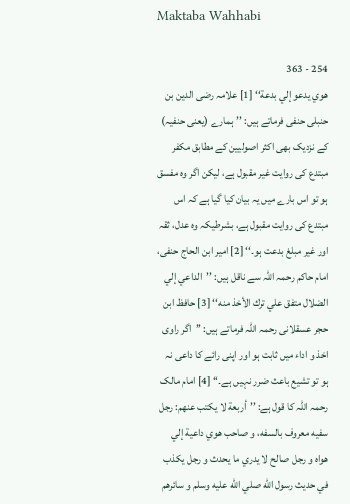Maktaba Wahhabi

254 - 363
هوي يدعو إلي بدعة‘‘ [1] علامہ رضی الدین بن حنبلی حنفی فرماتے ہیں: ’’ہمارے (یعنی حنفیہ) کے نزدیک بھی اکثر اصولیین کے مطابق مکفر مبتدع کی روایت غیر مقبول ہے، لیکن اگر وہ مفسق ہو تو اس بارے میں یہ بیان کیا گیا ہے کہ اس مبتدع کی روایت مقبول ہے، بشرطیکہ وہ عدل، ثقہ اور غیر مبلغ بدعت ہو۔‘‘ [2] امیر ابن الحاج حنفی، امام حاکم رحمہ اللہ سے ناقل ہیں: ’’الداعي إلي الضلال متفق علي ترك الأخذ منه‘‘ [3] حافظ ابن حجر عسقلانی رحمہ اللہ فرماتے ہیں: ’’اگر راوی اخذ و اداء میں ثابت ہو اور اپنی رائے کا داعی نہ ہو تو تشیع باعث ضرر نہیں ہے۔‘‘ [4] امام مالک رحمہ اللہ کا قول ہے: ’’أربعة لا يكتب عنهم: رجل سفيه معروف بالسفه، و صاحب هوي داعية إلي هواه و رجل صالح لا يدري ما يحدث و رجل يكذب في حديث رسول اللّٰه صلي اللّٰه عليه وسلم و سائرهم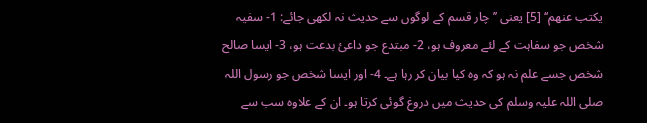يكتب عنهم‘‘ [5] یعنی ’’چار قسم کے لوگوں سے حدیث نہ لکھی جائے: 1- سفیہ شخص جو سفاہت کے لئے معروف ہو، 2- مبتدع جو داعئ بدعت ہو، 3- ایسا صالح شخص جسے علم نہ ہو کہ وہ کیا بیان کر رہا ہے۔ 4- اور ایسا شخص جو رسول اللہ صلی اللہ علیہ وسلم کی حدیث میں دروغ گوئی کرتا ہو۔ ان کے علاوہ سب سے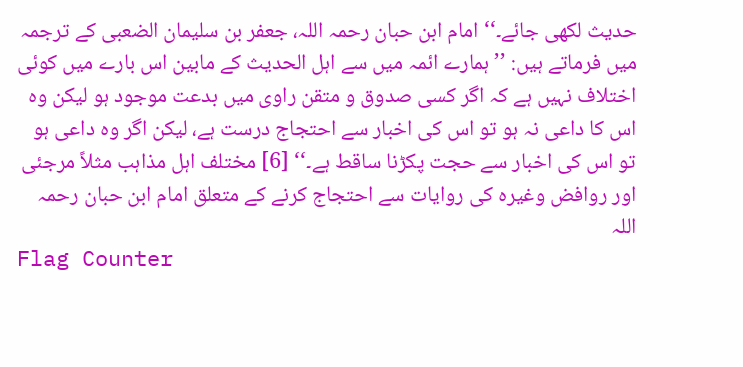حدیث لکھی جائے۔‘‘ امام ابن حبان رحمہ اللہ، جعفر بن سلیمان الضعبی کے ترجمہ میں فرماتے ہیں: ’’ہمارے ائمہ میں سے اہل الحدیث کے مابین اس بارے میں کوئی اختلاف نہیں ہے کہ اگر کسی صدوق و متقن راوی میں بدعت موجود ہو لیکن وہ اس کا داعی نہ ہو تو اس کی اخبار سے احتجاج درست ہے، لیکن اگر وہ داعی ہو تو اس کی اخبار سے حجت پکڑنا ساقط ہے۔‘‘ [6] مختلف اہل مذاہب مثلاً مرجئی اور روافض وغیرہ کی روایات سے احتجاج کرنے کے متعلق امام ابن حبان رحمہ اللہ
Flag Counter